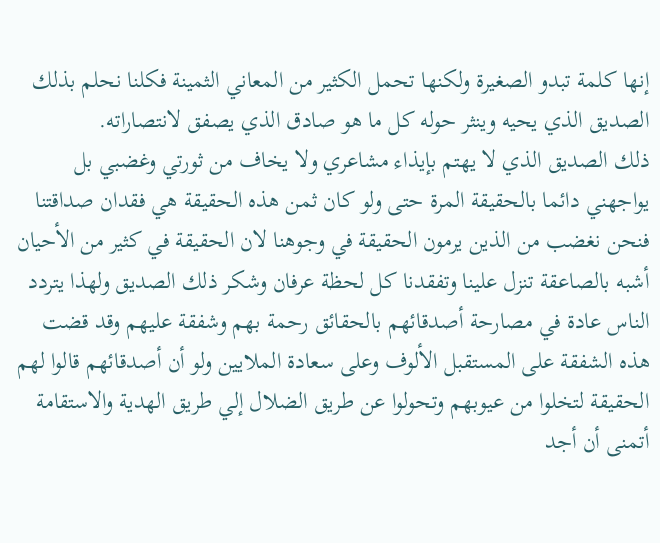إنها كلمة تبدو الصغيرة ولكنها تحمل الكثير من المعاني الثمينة فكلنا نحلم بذلك الصديق الذي يحيه وينثر حوله كل ما هو صادق الذي يصفق لانتصاراته.
ذلك الصديق الذي لا يهتم بإيذاء مشاعري ولا يخاف من ثورتي وغضبي بل يواجهني دائما بالحقيقة المرة حتى ولو كان ثمن هذه الحقيقة هي فقدان صداقتنا فنحن نغضب من الذين يرمون الحقيقة في وجوهنا لان الحقيقة في كثير من الأحيان أشبه بالصاعقة تنزل علينا وتفقدنا كل لحظة عرفان وشكر ذلك الصديق ولهذا يتردد الناس عادة في مصارحة أصدقائهم بالحقائق رحمة بهم وشفقة عليهم وقد قضت هذه الشفقة على المستقبل الألوف وعلى سعادة الملايين ولو أن أصدقائهم قالوا لهم الحقيقة لتخلوا من عيوبهم وتحولوا عن طريق الضلال إلي طريق الهدية والاستقامة أتمنى أن أجد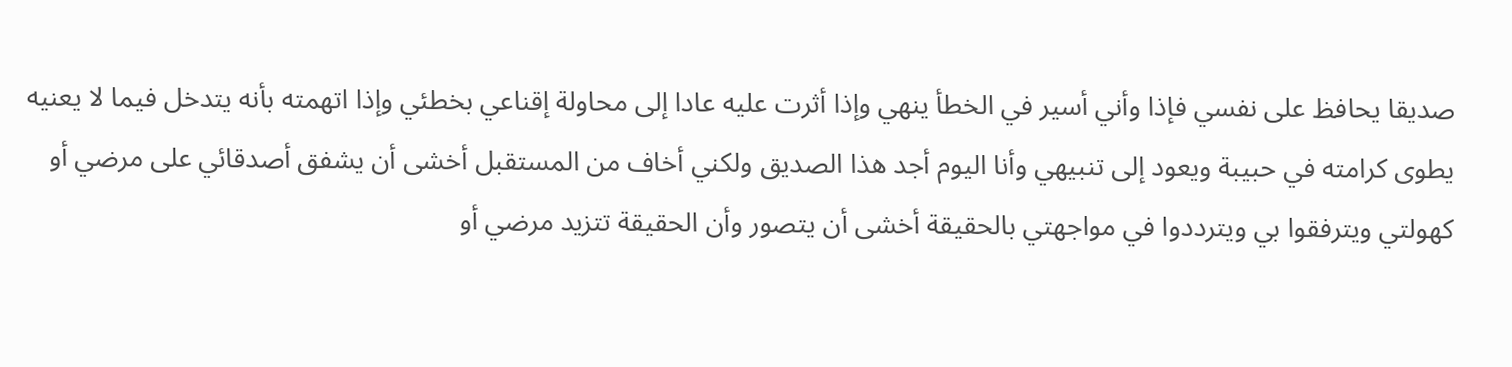صديقا يحافظ على نفسي فإذا وأني أسير في الخطأ ينهي وإذا أثرت عليه عادا إلى محاولة إقناعي بخطئي وإذا اتهمته بأنه يتدخل فيما لا يعنيه يطوى كرامته في حبيبة ويعود إلى تنبيهي وأنا اليوم أجد هذا الصديق ولكني أخاف من المستقبل أخشى أن يشفق أصدقائي على مرضي أو كهولتي ويترفقوا بي ويترددوا في مواجهتي بالحقيقة أخشى أن يتصور وأن الحقيقة تتزيد مرضي أو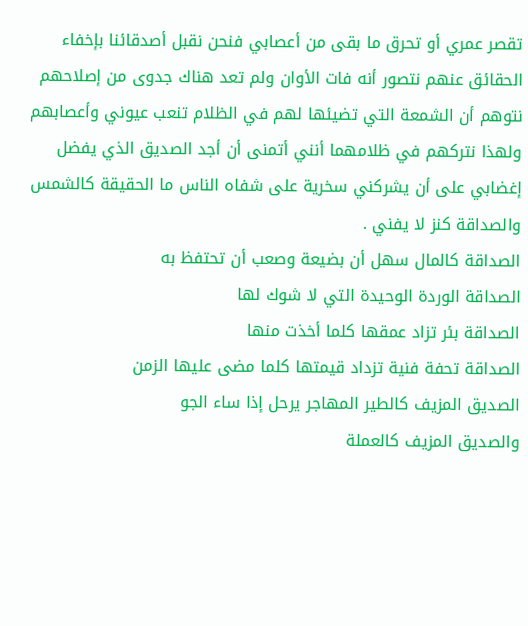تقصر عمري أو تحرق ما بقى من أعصابي فنحن نقبل أصدقائنا بإخفاء الحقائق عنهم نتصور أنه فات الأوان ولم تعد هناك جدوى من إصلاحهم نتوهم أن الشمعة التي تضيئها لهم في الظلام تنعب عيوني وأعصابهم ولهذا نتركهم في ظلامهما أنني أتمنى أن أجد الصديق الذي يفضل إغضابي على أن يشركني سخرية على شفاه الناس ما الحقيقة كالشمس والصداقة كنز لا يفني .
الصداقة كالمال سهل أن بضيعة وصعب أن تحتفظ به
الصداقة الوردة الوحيدة التي لا شوك لها
الصداقة بئر تزاد عمقها كلما أخذت منها
الصداقة تحفة فنية تزداد قيمتها كلما مضى عليها الزمن
الصديق المزيف كالطير المهاجر يرحل إذا ساء الجو
والصديق المزيف كالعملة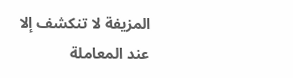المزيفة لا تنكشف إلا عند المعاملة